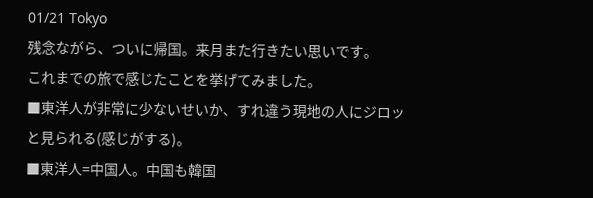01/21 Tokyo
残念ながら、ついに帰国。来月また行きたい思いです。
これまでの旅で感じたことを挙げてみました。
■東洋人が非常に少ないせいか、すれ違う現地の人にジロッと見られる(感じがする)。
■東洋人=中国人。中国も韓国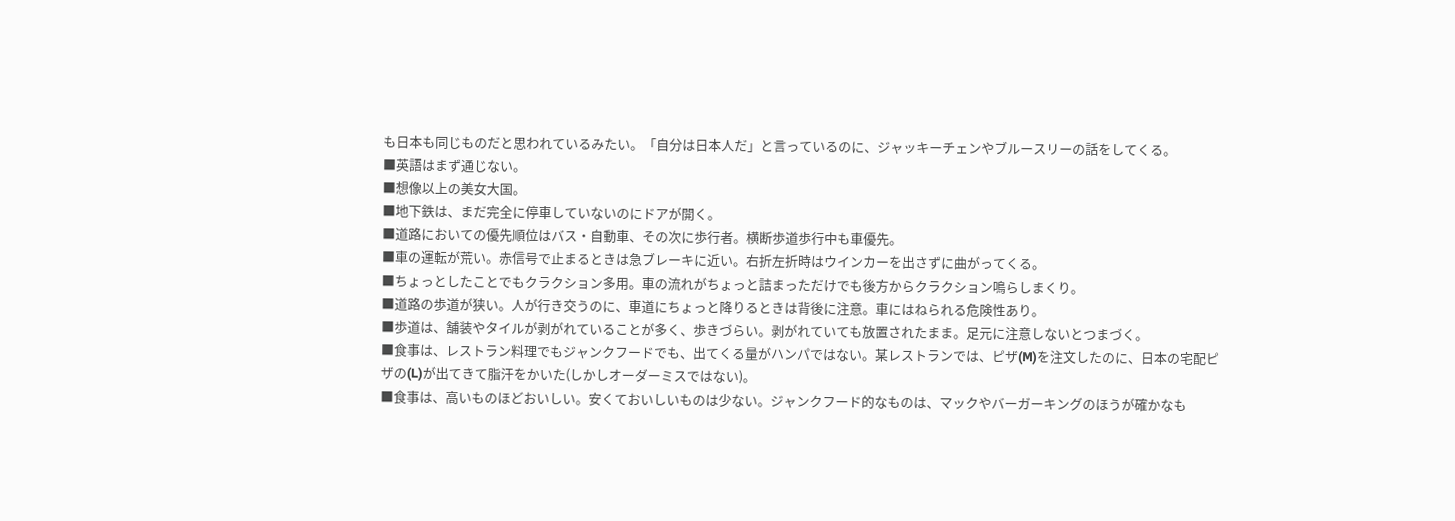も日本も同じものだと思われているみたい。「自分は日本人だ」と言っているのに、ジャッキーチェンやブルースリーの話をしてくる。
■英語はまず通じない。
■想像以上の美女大国。
■地下鉄は、まだ完全に停車していないのにドアが開く。
■道路においての優先順位はバス・自動車、その次に歩行者。横断歩道歩行中も車優先。
■車の運転が荒い。赤信号で止まるときは急ブレーキに近い。右折左折時はウインカーを出さずに曲がってくる。
■ちょっとしたことでもクラクション多用。車の流れがちょっと詰まっただけでも後方からクラクション鳴らしまくり。
■道路の歩道が狭い。人が行き交うのに、車道にちょっと降りるときは背後に注意。車にはねられる危険性あり。
■歩道は、舗装やタイルが剥がれていることが多く、歩きづらい。剥がれていても放置されたまま。足元に注意しないとつまづく。
■食事は、レストラン料理でもジャンクフードでも、出てくる量がハンパではない。某レストランでは、ピザ(M)を注文したのに、日本の宅配ピザの(L)が出てきて脂汗をかいた(しかしオーダーミスではない)。
■食事は、高いものほどおいしい。安くておいしいものは少ない。ジャンクフード的なものは、マックやバーガーキングのほうが確かなも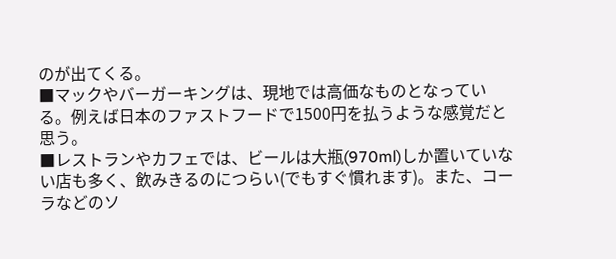のが出てくる。
■マックやバーガーキングは、現地では高価なものとなっている。例えば日本のファストフードで1500円を払うような感覚だと思う。
■レストランやカフェでは、ビールは大瓶(970ml)しか置いていない店も多く、飲みきるのにつらい(でもすぐ慣れます)。また、コーラなどのソ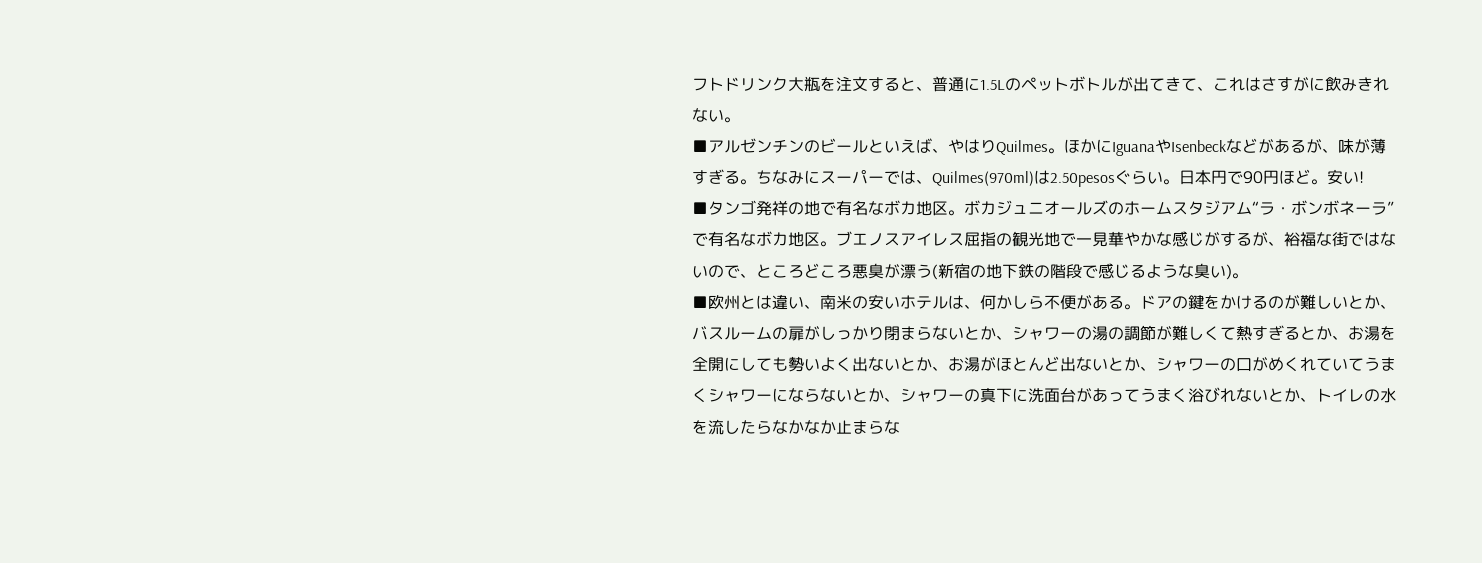フトドリンク大瓶を注文すると、普通に1.5Lのペットボトルが出てきて、これはさすがに飲みきれない。
■アルゼンチンのビールといえば、やはりQuilmes。ほかにIguanaやIsenbeckなどがあるが、味が薄すぎる。ちなみにスーパーでは、Quilmes(970ml)は2.50pesosぐらい。日本円で90円ほど。安い!
■タンゴ発祥の地で有名なボカ地区。ボカジュニオールズのホームスタジアム“ラ・ボンボネーラ”で有名なボカ地区。ブエノスアイレス屈指の観光地で一見華やかな感じがするが、裕福な街ではないので、ところどころ悪臭が漂う(新宿の地下鉄の階段で感じるような臭い)。
■欧州とは違い、南米の安いホテルは、何かしら不便がある。ドアの鍵をかけるのが難しいとか、バスルームの扉がしっかり閉まらないとか、シャワーの湯の調節が難しくて熱すぎるとか、お湯を全開にしても勢いよく出ないとか、お湯がほとんど出ないとか、シャワーの口がめくれていてうまくシャワーにならないとか、シャワーの真下に洗面台があってうまく浴びれないとか、トイレの水を流したらなかなか止まらな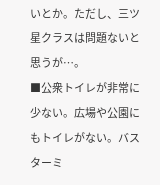いとか。ただし、三ツ星クラスは問題ないと思うが…。
■公衆トイレが非常に少ない。広場や公園にもトイレがない。バスターミ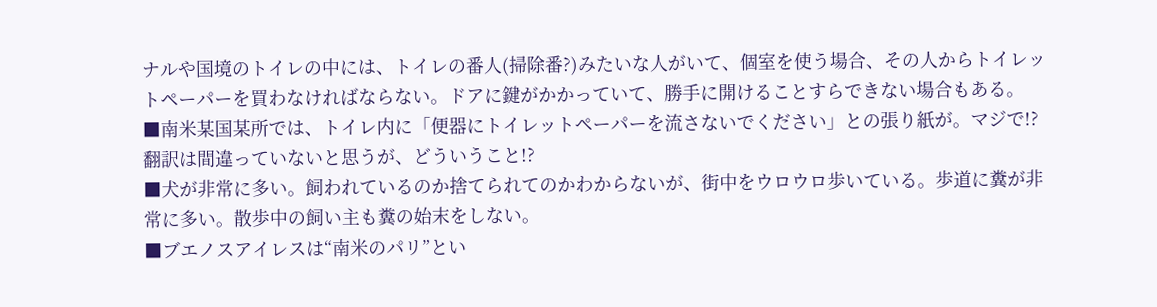ナルや国境のトイレの中には、トイレの番人(掃除番?)みたいな人がいて、個室を使う場合、その人からトイレットペーパーを買わなければならない。ドアに鍵がかかっていて、勝手に開けることすらできない場合もある。
■南米某国某所では、トイレ内に「便器にトイレットペーパーを流さないでください」との張り紙が。マジで!? 翻訳は間違っていないと思うが、どういうこと!?
■犬が非常に多い。飼われているのか捨てられてのかわからないが、街中をウロウロ歩いている。歩道に糞が非常に多い。散歩中の飼い主も糞の始末をしない。
■ブエノスアイレスは“南米のパリ”とい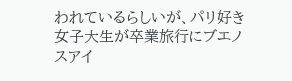われているらしいが、パリ好き女子大生が卒業旅行にブエノスアイ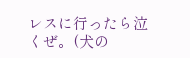レスに行ったら泣くぜ。(犬の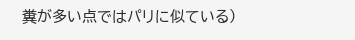糞が多い点ではパリに似ている)